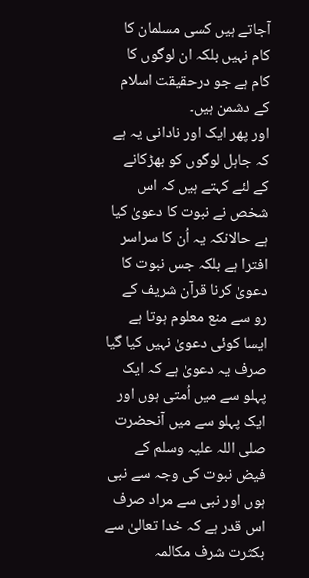آجاتے ہیں کسی مسلمان کا کام نہیں بلکہ ان لوگوں کا کام ہے جو درحقیقت اسلام کے دشمن ہیں۔
اور پھر ایک اور نادانی یہ ہے کہ جاہل لوگوں کو بھڑکانے کے لئے کہتے ہیں کہ اس شخص نے نبوت کا دعویٰ کیا ہے حالانکہ یہ اُن کا سراسر افترا ہے بلکہ جس نبوت کا دعویٰ کرنا قرآن شریف کے رو سے منع معلوم ہوتا ہے ایسا کوئی دعویٰ نہیں کیا گیا صرف یہ دعویٰ ہے کہ ایک پہلو سے میں اُمتی ہوں اور ایک پہلو سے میں آنحضرت صلی اللہ علیہ وسلم کے فیض نبوت کی وجہ سے نبی ہوں اور نبی سے مراد صرف اس قدر ہے کہ خدا تعالیٰ سے بکثرت شرف مکالمہ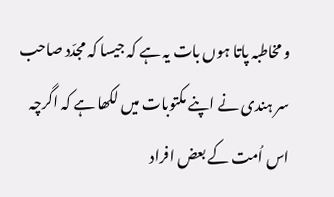و مخاطبہ پاتا ہوں بات یہ ہے کہ جیسا کہ مجدّد صاحب سر ہندی نے اپنے مکتوبات میں لکھا ہے کہ اگرچہ اس اُمت کے بعض افراد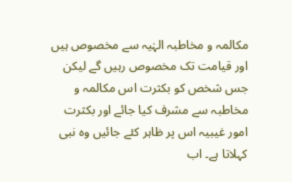مکالمہ و مخاطبہ الہٰیہ سے مخصوص ہیں اور قیامت تک مخصوص رہیں گے لیکن جس شخص کو بکثرت اس مکالمہ و مخاطبہ سے مشرف کیا جائے اور بکثرت امور غیبیہ اس پر ظاہر کئے جائیں وہ نبی کہلاتا ہے۔ اب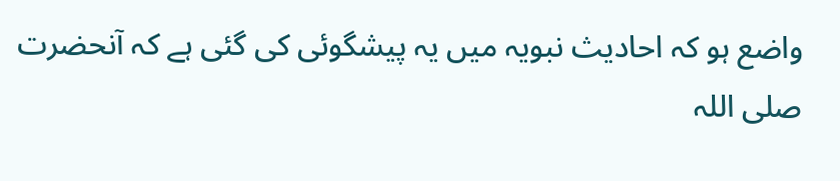واضع ہو کہ احادیث نبویہ میں یہ پیشگوئی کی گئی ہے کہ آنحضرت صلی اللہ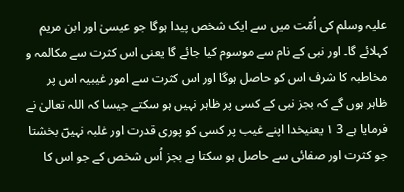علیہ وسلم کی اُمّت میں سے ایک شخص پیدا ہوگا جو عیسیٰ اور ابن مریم کہلائے گا۔ اور نبی کے نام سے موسوم کیا جائے گا یعنی اس کثرت سے مکالمہ و مخاطبہ کا شرف اس کو حاصل ہوگا اور اس کثرت سے امور غیبیہ اس پر ظاہر ہوں گے کہ بجز نبی کے کسی پر ظاہر نہیں ہو سکتے جیسا کہ اللہ تعالیٰ نے فرمایا ہے 3 ۱ یعنیخدا اپنے غیب پر کسی کو پوری قدرت اور غلبہ نہیںؔ بخشتا جو کثرت اور صفائی سے حاصل ہو سکتا ہے بجز اُس شخص کے جو اس کا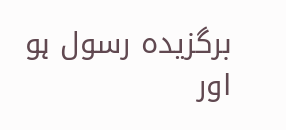برگزیدہ رسول ہو اور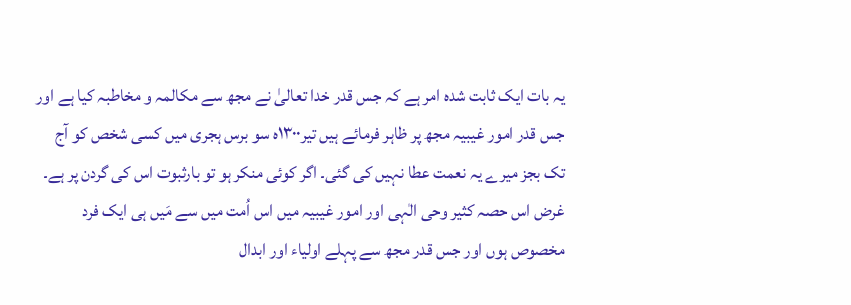یہ بات ایک ثابت شدہ امر ہے کہ جس قدر خدا تعالیٰ نے مجھ سے مکالمہ و مخاطبہ کیا ہے اور جس قدر امور غیبیہ مجھ پر ظاہر فرمائے ہیں تیر۱۳۰۰ہ سو برس ہجری میں کسی شخص کو آج تک بجز میرے یہ نعمت عطا نہیں کی گئی۔ اگر کوئی منکر ہو تو بارثبوت اس کی گردن پر ہے۔
غرض اس حصہ کثیر وحی الٰہی اور امور غیبیہ میں اس اُمت میں سے مَیں ہی ایک فرد مخصوص ہوں اور جس قدر مجھ سے پہلے اولیاء اور ابدال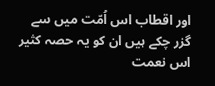اور اقطاب اس اُمّت میں سے گزر چکے ہیں ان کو یہ حصہ کثیر اس نعمت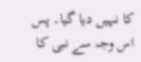کا نہیں دیا گیا۔ پس اس وجہ سے نبی کا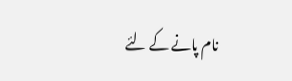نام پانے کے لئے